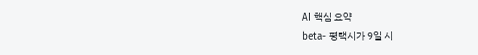AI 핵심 요약
beta- 평택시가 9일 시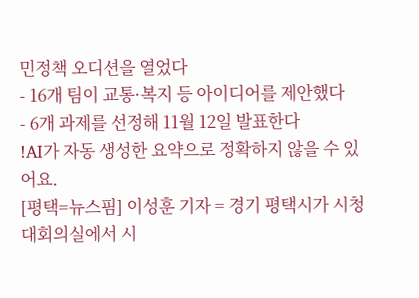민정책 오디션을 열었다
- 16개 팀이 교통·복지 등 아이디어를 제안했다
- 6개 과제를 선정해 11월 12일 발표한다
!AI가 자동 생성한 요약으로 정확하지 않을 수 있어요.
[평택=뉴스핌] 이성훈 기자 = 경기 평택시가 시청 대회의실에서 시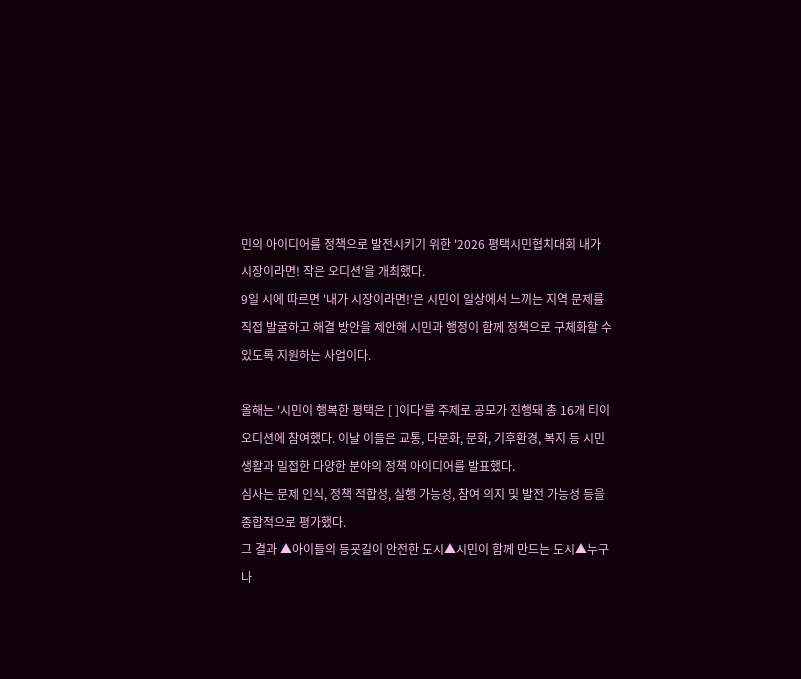민의 아이디어를 정책으로 발전시키기 위한 '2026 평택시민협치대회 내가 시장이라면! 작은 오디션'을 개최했다.
9일 시에 따르면 '내가 시장이라면!'은 시민이 일상에서 느끼는 지역 문제를 직접 발굴하고 해결 방안을 제안해 시민과 행정이 함께 정책으로 구체화할 수 있도록 지원하는 사업이다.

올해는 '시민이 행복한 평택은 [ ]이다'를 주제로 공모가 진행돼 총 16개 티이 오디션에 참여했다. 이날 이들은 교통, 다문화, 문화, 기후환경, 복지 등 시민 생활과 밀접한 다양한 분야의 정책 아이디어를 발표했다.
심사는 문제 인식, 정책 적합성, 실행 가능성, 참여 의지 및 발전 가능성 등을 종합적으로 평가했다.
그 결과 ▲아이들의 등굣길이 안전한 도시▲시민이 함께 만드는 도시▲누구나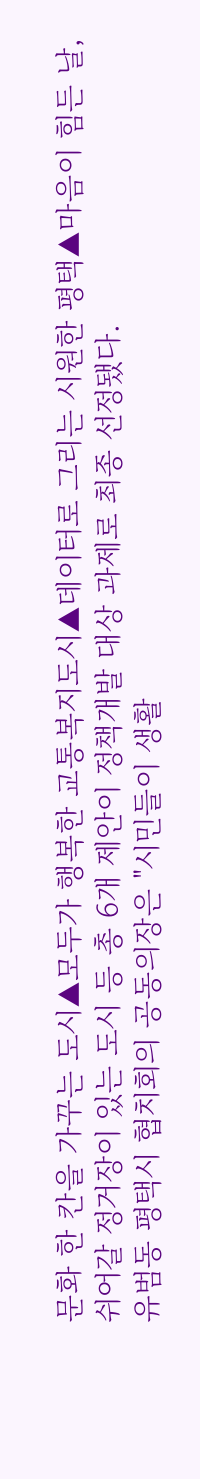문화 한 칸을 가꾸는 도시▲모두가 행복한 교통복지도시▲데이터로 그리는 시원한 평택▲마음이 힘든 날, 쉬어갈 정거장이 있는 도시 등 총 6개 제안이 정책개발 대상 과제로 최종 선정됐다.
유범동 평택시 협치회의 공동의장은 "시민들이 생활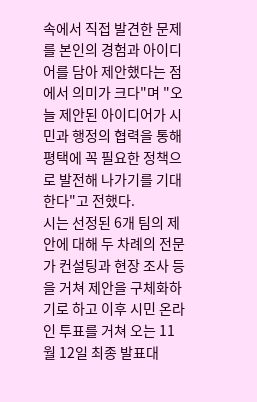속에서 직접 발견한 문제를 본인의 경험과 아이디어를 담아 제안했다는 점에서 의미가 크다"며 "오늘 제안된 아이디어가 시민과 행정의 협력을 통해 평택에 꼭 필요한 정책으로 발전해 나가기를 기대한다"고 전했다.
시는 선정된 6개 팀의 제안에 대해 두 차례의 전문가 컨설팅과 현장 조사 등을 거쳐 제안을 구체화하기로 하고 이후 시민 온라인 투표를 거쳐 오는 11월 12일 최종 발표대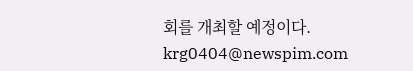회를 개최할 예정이다.
krg0404@newspim.com